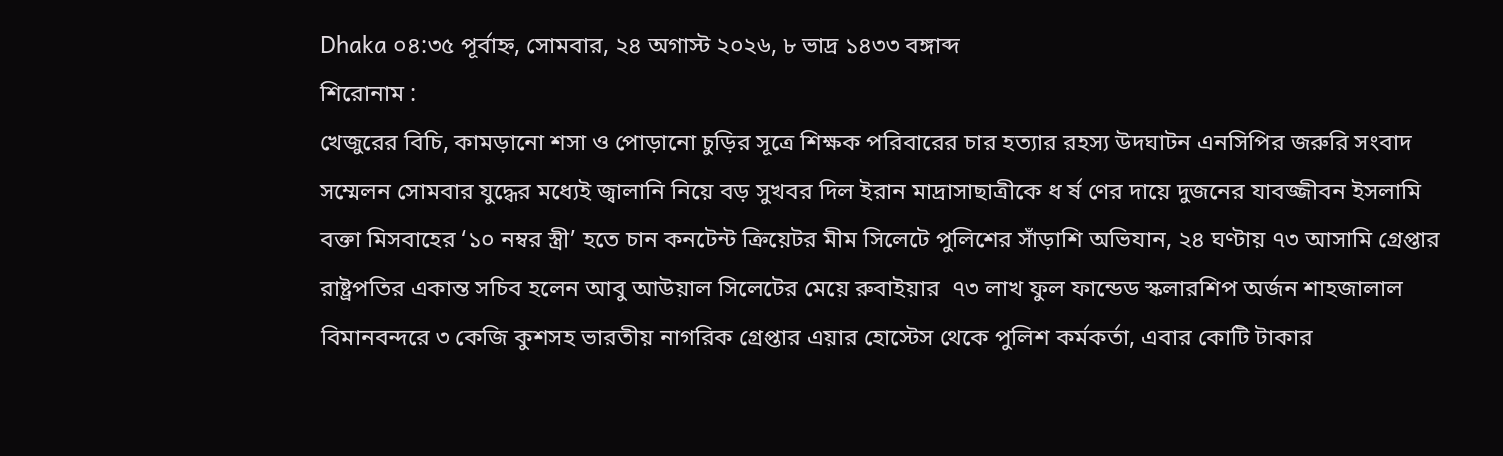Dhaka ০৪:৩৫ পূর্বাহ্ন, সোমবার, ২৪ অগাস্ট ২০২৬, ৮ ভাদ্র ১৪৩৩ বঙ্গাব্দ
শিরোনাম :
খেজুরের বিচি, কামড়ানো শসা ও পোড়ানো চুড়ির সূত্রে শিক্ষক পরিবারের চার হত্যার রহস্য উদঘাটন এনসিপির জরুরি সংবাদ সম্মেলন সোমবার যুদ্ধের মধ্যেই জ্বালানি নিয়ে বড় সুখবর দিল ইরান মাদ্রাসাছাত্রীকে ধ র্ষ ণের দায়ে দুজনের যাবজ্জীবন ইসলামি বক্তা মিসবাহের ‘১০ নম্বর স্ত্রী’ হতে চান কনটেন্ট ক্রিয়েটর মীম সিলেটে পুলিশের সাঁড়াশি অভিযান, ২৪ ঘণ্টায় ৭৩ আসামি গ্রেপ্তার রাষ্ট্রপতির একান্ত সচিব হলেন আবু আউয়াল সিলেটের মেয়ে রুবাইয়ার  ৭৩ লাখ ফুল ফান্ডেড স্কলারশিপ অর্জন শাহজালাল বিমানবন্দরে ৩ কেজি কুশসহ ভারতীয় নাগরিক গ্রেপ্তার এয়ার হোস্টেস থেকে পুলিশ কর্মকর্তা, এবার কোটি টাকার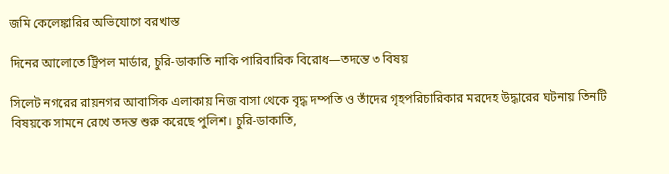জমি কেলেঙ্কারির অভিযোগে বরখাস্ত

দিনের আলোতে ট্রিপল মার্ডার, চুরি-ডাকাতি নাকি পারিবারিক বিরোধ—তদন্তে ৩ বিষয়

সিলেট নগরের রায়নগর আবাসিক এলাকায় নিজ বাসা থেকে বৃদ্ধ দম্পতি ও তাঁদের গৃহপরিচারিকার মরদেহ উদ্ধারের ঘটনায় তিনটি বিষয়কে সামনে রেখে তদন্ত শুরু করেছে পুলিশ। চুরি-ডাকাতি,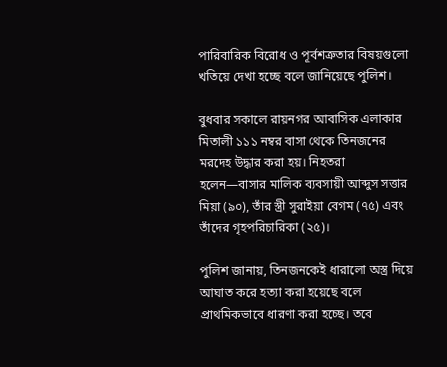পারিবারিক বিরোধ ও পূর্বশত্রুতার বিষয়গুলো খতিয়ে দেখা হচ্ছে বলে জানিয়েছে পুলিশ।

বুধবার সকালে রায়নগর আবাসিক এলাকার মিতালী ১১১ নম্বর বাসা থেকে তিনজনের মরদেহ উদ্ধার করা হয়। নিহতরা হলেন—বাসার মালিক ব্যবসায়ী আব্দুস সত্তার মিয়া (৯০), তাঁর স্ত্রী সুরাইয়া বেগম (৭৫) এবং তাঁদের গৃহপরিচারিকা (২৫)।

পুলিশ জানায়, তিনজনকেই ধারালো অস্ত্র দিয়ে আঘাত করে হত্যা করা হয়েছে বলে প্রাথমিকভাবে ধারণা করা হচ্ছে। তবে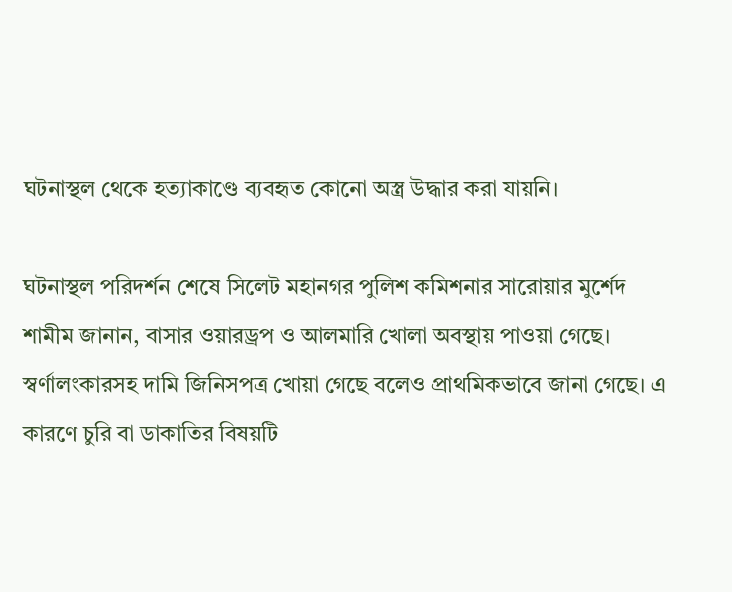ঘটনাস্থল থেকে হত্যাকাণ্ডে ব্যবহৃত কোনো অস্ত্র উদ্ধার করা যায়নি।

ঘটনাস্থল পরিদর্শন শেষে সিলেট মহানগর পুলিশ কমিশনার সারোয়ার মুর্শেদ শামীম জানান, বাসার ওয়ারড্রপ ও আলমারি খোলা অবস্থায় পাওয়া গেছে। স্বর্ণালংকারসহ দামি জিনিসপত্র খোয়া গেছে বলেও প্রাথমিকভাবে জানা গেছে। এ কারণে চুরি বা ডাকাতির বিষয়টি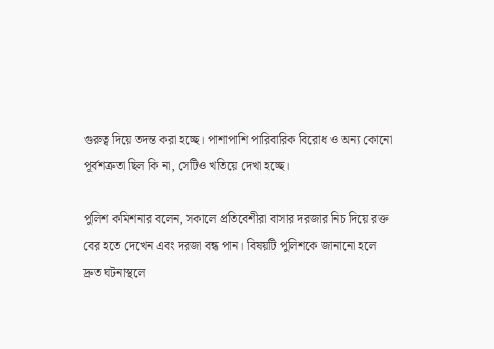গুরুত্ব দিয়ে তদন্ত করা হচ্ছে। পাশাপাশি পারিবারিক বিরোধ ও অন্য কোনো পূর্বশত্রুতা ছিল কি না, সেটিও খতিয়ে দেখা হচ্ছে।

পুলিশ কমিশনার বলেন, সকালে প্রতিবেশীরা বাসার দরজার নিচ দিয়ে রক্ত বের হতে দেখেন এবং দরজা বন্ধ পান। বিষয়টি পুলিশকে জানানো হলে দ্রুত ঘটনাস্থলে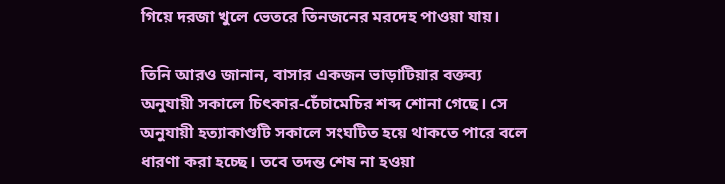গিয়ে দরজা খুলে ভেতরে তিনজনের মরদেহ পাওয়া যায়।

তিনি আরও জানান, বাসার একজন ভাড়াটিয়ার বক্তব্য অনুযায়ী সকালে চিৎকার-চেঁচামেচির শব্দ শোনা গেছে। সে অনুযায়ী হত্যাকাণ্ডটি সকালে সংঘটিত হয়ে থাকতে পারে বলে ধারণা করা হচ্ছে। তবে তদন্ত শেষ না হওয়া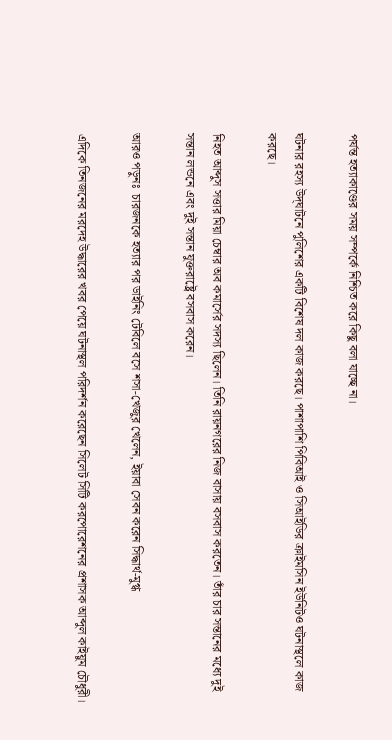পর্যন্ত হত্যাকাণ্ডের সময় সম্পর্কে নিশ্চিত করে কিছু বলা যাচ্ছে না।

ঘটনার রহস্য উদ্‌ঘাটনে পুলিশের একটি বিশেষ দল কাজ করছে। পাশাপাশি পিবিআই ও সিআইডির ক্রাইমসিন ইউনিটও ঘটনাস্থলে কাজ করছে।

নিহত আব্দুস সত্তার মিয়া চেম্বার অব কমার্সের সদস্য ছিলেন। তিনি রায়নগরের নিজ বাসায় বসবাস করতেন। তাঁর চার সন্তানের মধ্যে দুই সন্তান লন্ডনে এবং দুই সন্তান যুক্তরাষ্ট্রে বসবাস করেন।

আরও পড়ুনঃ  চারজনকে হত্যার পর ডাইনিং টেবিলে বসে শসা-খেজুর খেলেন, ইয়াবা সেবন করেন সিদ্ধার্থ-মুগ্ধ

এদিকে তিনজনের মরদেহ উদ্ধারের খবর পেয়ে ঘটনাস্থল পরিদর্শন করেছেন সিলেট সিটি করপোরেশনের প্রশাসক আব্দুল কাইয়ুম চৌধুরী।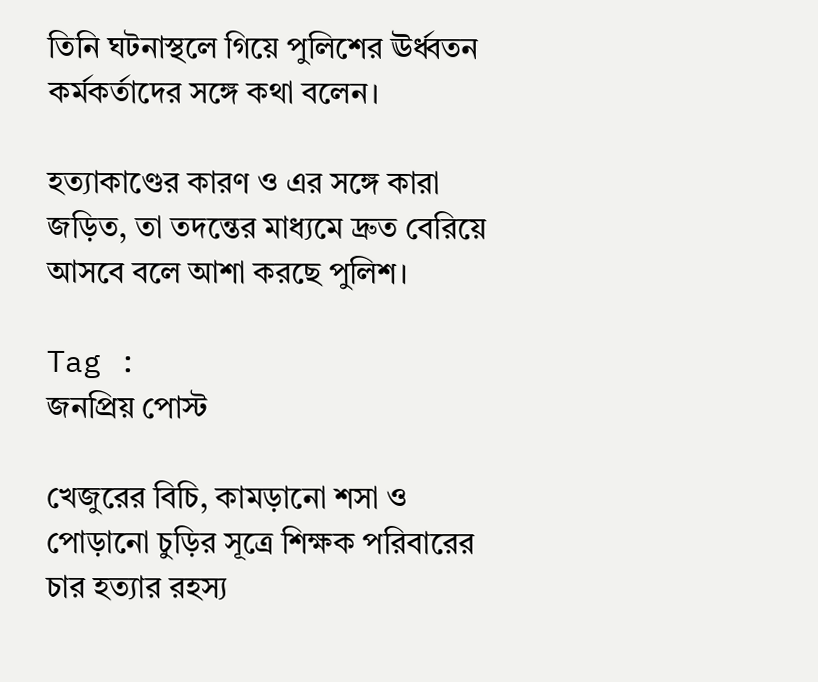তিনি ঘটনাস্থলে গিয়ে পুলিশের ঊর্ধ্বতন কর্মকর্তাদের সঙ্গে কথা বলেন।

হত্যাকাণ্ডের কারণ ও এর সঙ্গে কারা জড়িত, তা তদন্তের মাধ্যমে দ্রুত বেরিয়ে আসবে বলে আশা করছে পুলিশ।

Tag :
জনপ্রিয় পোস্ট

খেজুরের বিচি, কামড়ানো শসা ও পোড়ানো চুড়ির সূত্রে শিক্ষক পরিবারের চার হত্যার রহস্য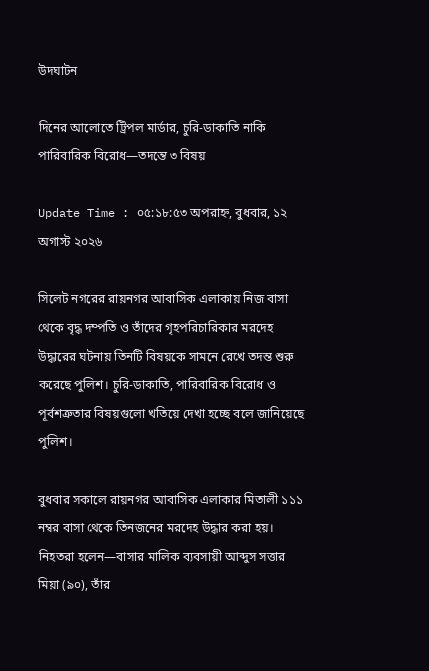উদঘাটন

দিনের আলোতে ট্রিপল মার্ডার, চুরি-ডাকাতি নাকি পারিবারিক বিরোধ—তদন্তে ৩ বিষয়

Update Time : ০৫:১৮:৫৩ অপরাহ্ন, বুধবার, ১২ অগাস্ট ২০২৬

সিলেট নগরের রায়নগর আবাসিক এলাকায় নিজ বাসা থেকে বৃদ্ধ দম্পতি ও তাঁদের গৃহপরিচারিকার মরদেহ উদ্ধারের ঘটনায় তিনটি বিষয়কে সামনে রেখে তদন্ত শুরু করেছে পুলিশ। চুরি-ডাকাতি, পারিবারিক বিরোধ ও পূর্বশত্রুতার বিষয়গুলো খতিয়ে দেখা হচ্ছে বলে জানিয়েছে পুলিশ।

বুধবার সকালে রায়নগর আবাসিক এলাকার মিতালী ১১১ নম্বর বাসা থেকে তিনজনের মরদেহ উদ্ধার করা হয়। নিহতরা হলেন—বাসার মালিক ব্যবসায়ী আব্দুস সত্তার মিয়া (৯০), তাঁর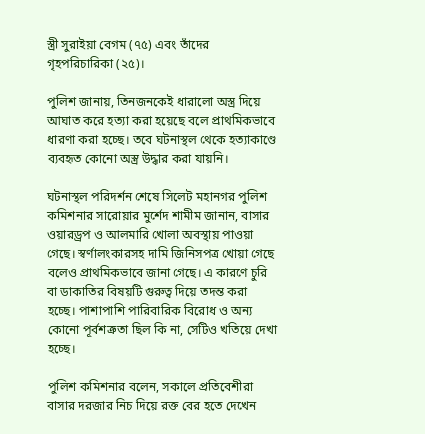স্ত্রী সুরাইয়া বেগম (৭৫) এবং তাঁদের গৃহপরিচারিকা (২৫)।

পুলিশ জানায়, তিনজনকেই ধারালো অস্ত্র দিয়ে আঘাত করে হত্যা করা হয়েছে বলে প্রাথমিকভাবে ধারণা করা হচ্ছে। তবে ঘটনাস্থল থেকে হত্যাকাণ্ডে ব্যবহৃত কোনো অস্ত্র উদ্ধার করা যায়নি।

ঘটনাস্থল পরিদর্শন শেষে সিলেট মহানগর পুলিশ কমিশনার সারোয়ার মুর্শেদ শামীম জানান, বাসার ওয়ারড্রপ ও আলমারি খোলা অবস্থায় পাওয়া গেছে। স্বর্ণালংকারসহ দামি জিনিসপত্র খোয়া গেছে বলেও প্রাথমিকভাবে জানা গেছে। এ কারণে চুরি বা ডাকাতির বিষয়টি গুরুত্ব দিয়ে তদন্ত করা হচ্ছে। পাশাপাশি পারিবারিক বিরোধ ও অন্য কোনো পূর্বশত্রুতা ছিল কি না, সেটিও খতিয়ে দেখা হচ্ছে।

পুলিশ কমিশনার বলেন, সকালে প্রতিবেশীরা বাসার দরজার নিচ দিয়ে রক্ত বের হতে দেখেন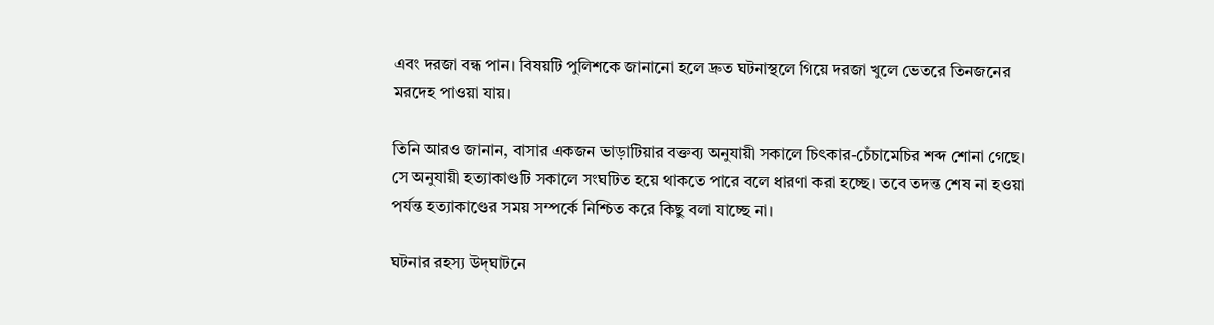এবং দরজা বন্ধ পান। বিষয়টি পুলিশকে জানানো হলে দ্রুত ঘটনাস্থলে গিয়ে দরজা খুলে ভেতরে তিনজনের মরদেহ পাওয়া যায়।

তিনি আরও জানান, বাসার একজন ভাড়াটিয়ার বক্তব্য অনুযায়ী সকালে চিৎকার-চেঁচামেচির শব্দ শোনা গেছে। সে অনুযায়ী হত্যাকাণ্ডটি সকালে সংঘটিত হয়ে থাকতে পারে বলে ধারণা করা হচ্ছে। তবে তদন্ত শেষ না হওয়া পর্যন্ত হত্যাকাণ্ডের সময় সম্পর্কে নিশ্চিত করে কিছু বলা যাচ্ছে না।

ঘটনার রহস্য উদ্‌ঘাটনে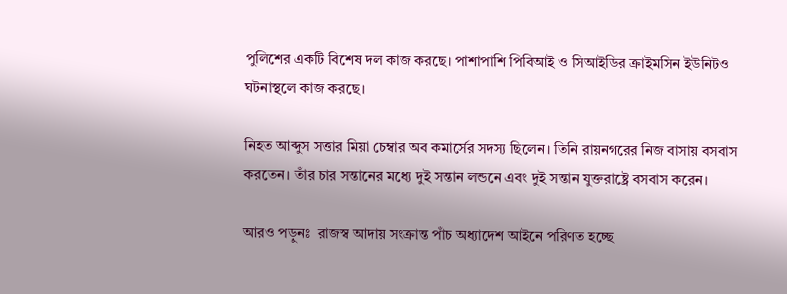পুলিশের একটি বিশেষ দল কাজ করছে। পাশাপাশি পিবিআই ও সিআইডির ক্রাইমসিন ইউনিটও ঘটনাস্থলে কাজ করছে।

নিহত আব্দুস সত্তার মিয়া চেম্বার অব কমার্সের সদস্য ছিলেন। তিনি রায়নগরের নিজ বাসায় বসবাস করতেন। তাঁর চার সন্তানের মধ্যে দুই সন্তান লন্ডনে এবং দুই সন্তান যুক্তরাষ্ট্রে বসবাস করেন।

আরও পড়ুনঃ  রাজস্ব আদায় সংক্রান্ত পাঁচ অধ্যাদেশ আইনে পরিণত হচ্ছে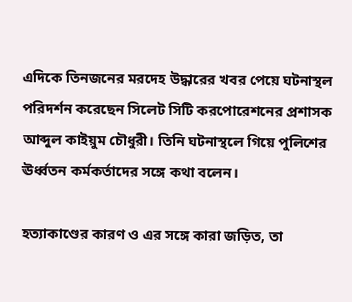এদিকে তিনজনের মরদেহ উদ্ধারের খবর পেয়ে ঘটনাস্থল পরিদর্শন করেছেন সিলেট সিটি করপোরেশনের প্রশাসক আব্দুল কাইয়ুম চৌধুরী। তিনি ঘটনাস্থলে গিয়ে পুলিশের ঊর্ধ্বতন কর্মকর্তাদের সঙ্গে কথা বলেন।

হত্যাকাণ্ডের কারণ ও এর সঙ্গে কারা জড়িত, তা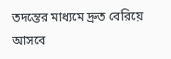তদন্তের মাধ্যমে দ্রুত বেরিয়ে আসবে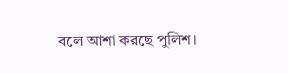বলে আশা করছে পুলিশ।